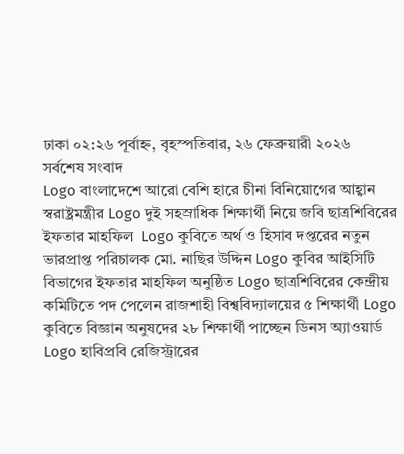ঢাকা ০২:২৬ পূর্বাহ্ন, বৃহস্পতিবার, ২৬ ফেব্রুয়ারী ২০২৬
সর্বশেষ সংবাদ
Logo বাংলাদেশে আরো বেশি হারে চীনা বিনিয়োগের আহ্বান স্বরাষ্ট্রমন্ত্রীর Logo দুই সহস্রাধিক শিক্ষার্থী নিয়ে জবি ছাত্রশিবিরের ইফতার মাহফিল  Logo কুবিতে অর্থ ও হিসাব দপ্তরের নতুন ভারপ্রাপ্ত পরিচালক মো. নাছির উদ্দিন Logo কুবির আইসিটি বিভাগের ইফতার মাহফিল অনুষ্ঠিত Logo ছাত্রশিবিরের কেন্দ্রীয় কমিটিতে পদ পেলেন রাজশাহী বিশ্ববিদ্যালয়ের ৫ শিক্ষার্থী Logo কুবিতে বিজ্ঞান অনুষদের ২৮ শিক্ষার্থী পাচ্ছেন ডিনস অ্যাওয়ার্ড Logo হাবিপ্রবি রেজিস্ট্রারের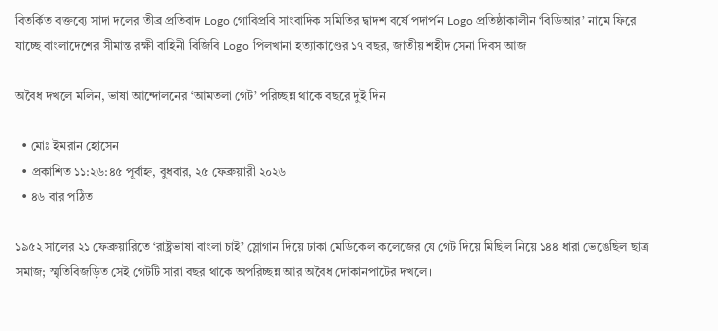বিতর্কিত বক্তব্যে সাদা দলের তীব্র প্রতিবাদ Logo গোবিপ্রবি সাংবাদিক সমিতির দ্বাদশ বর্ষে পদার্পন Logo প্রতিষ্ঠাকালীন ‘বিডিআর’ নামে ফিরে যাচ্ছে বাংলাদেশের সীমান্ত রক্ষী বাহিনী বিজিবি Logo পিলখানা হত্যাকাণ্ডের ১৭ বছর, জাতীয় শহীদ সেনা দিবস আজ

অবৈধ দখলে মলিন, ভাষা আন্দোলনের ‘আমতলা গেট’ পরিচ্ছন্ন থাকে বছরে দুই দিন

  • মোঃ ইমরান হোসেন
  • প্রকাশিত ১১:২৬:৪৫ পূর্বাহ্ন, বুধবার, ২৫ ফেব্রুয়ারী ২০২৬
  • ৪৬ বার পঠিত

১৯৫২ সালের ২১ ফেব্রুয়ারিতে ‘রাষ্ট্রভাষা বাংলা চাই’ স্লোগান দিয়ে ঢাকা মেডিকেল কলেজের যে গেট দিয়ে মিছিল নিয়ে ১৪৪ ধারা ভেঙেছিল ছাত্র সমাজ; স্মৃতিবিজড়িত সেই গেটটি সারা বছর থাকে অপরিচ্ছন্ন আর অবৈধ দোকানপাটের দখলে।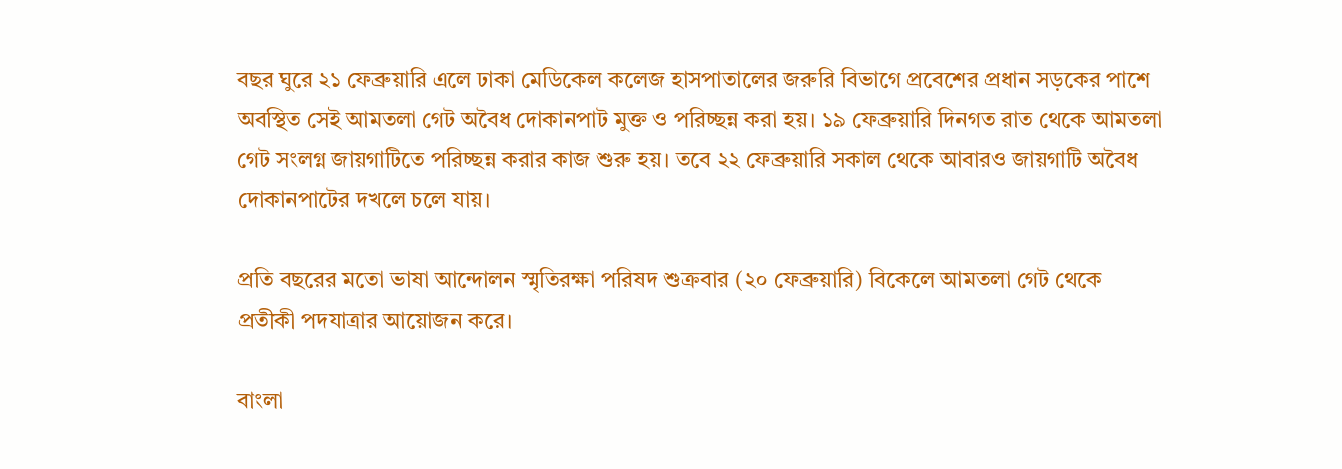বছর ঘুরে ২১ ফেব্রুয়ারি এলে ঢাকা মেডিকেল কলেজ হাসপাতালের জরুরি বিভাগে প্রবেশের প্রধান সড়কের পাশে অবস্থিত সেই আমতলা গেট অবৈধ দোকানপাট মুক্ত ও পরিচ্ছন্ন করা হয়। ১৯ ফেব্রুয়ারি দিনগত রাত থেকে আমতলা গেট সংলগ্ন জায়গাটিতে পরিচ্ছন্ন করার কাজ শুরু হয়। তবে ২২ ফেব্রুয়ারি সকাল থেকে আবারও জায়গাটি অবৈধ দোকানপাটের দখলে চলে যায়।

প্রতি বছরের মতো ভাষা আন্দোলন স্মৃতিরক্ষা পরিষদ শুক্রবার (২০ ফেব্রুয়ারি) বিকেলে আমতলা গেট থেকে প্রতীকী পদযাত্রার আয়োজন করে।

বাংলা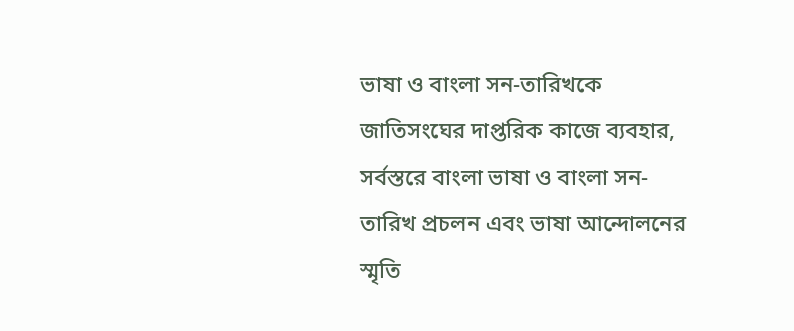ভাষা ও বাংলা সন-তারিখকে জাতিসংঘের দাপ্তরিক কাজে ব্যবহার, সর্বস্তরে বাংলা ভাষা ও বাংলা সন-তারিখ প্রচলন এবং ভাষা আন্দোলনের স্মৃতি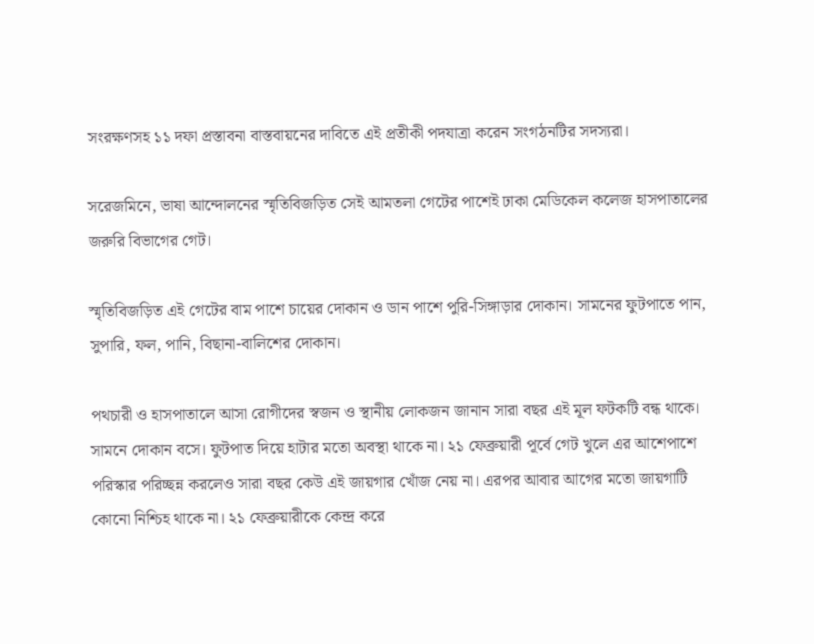সংরক্ষণসহ ১১ দফা প্রস্তাবনা বাস্তবায়নের দাবিতে এই প্রতীকী পদযাত্রা করেন সংগঠনটির সদস্যরা।

সরেজমিনে, ভাষা আন্দোলনের স্মৃতিবিজড়িত সেই আমতলা গেটের পাশেই ঢাকা মেডিকেল কলেজ হাসপাতালের জরুরি বিভাগের গেট।

স্মৃতিবিজড়িত এই গেটের বাম পাশে চায়ের দোকান ও ডান পাশে পুরি-সিঙ্গাড়ার দোকান। সামনের ফুটপাতে পান, সুপারি, ফল, পানি, বিছানা-বালিশের দোকান।

পথচারী ও হাসপাতালে আসা রোগীদের স্বজন ও স্থানীয় লোকজন জানান সারা বছর এই মূল ফটকটি বন্ধ থাকে। সামনে দোকান বসে। ফুটপাত দিয়ে হাটার মতো অবস্থা থাকে না। ২১ ফেব্রুয়ারী পূর্বে গেট খুলে এর আশেপাশে পরিস্কার পরিচ্ছন্ন করলেও সারা বছর কেউ এই জায়গার খোঁজ নেয় না। এরপর আবার আগের মতো জায়গাটি কোনো নিশ্চিহ থাকে না। ২১ ফেব্রুয়ারীকে কেন্দ্র করে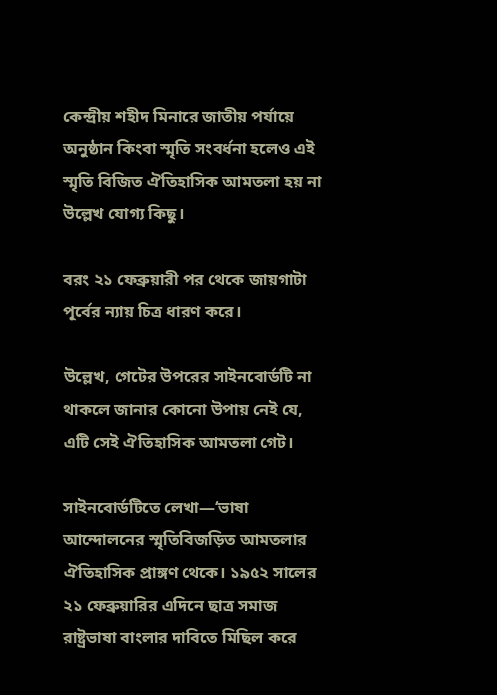কেন্দ্রীয় শহীদ মিনারে জাতীয় পর্যায়ে অনুষ্ঠান কিংবা স্মৃতি সংবর্ধনা হলেও এই স্মৃতি বিজিত ঐতিহাসিক আমতলা হয় না উল্লেখ যোগ্য কিছু।

বরং ২১ ফেব্রুয়ারী পর থেকে জায়গাটা পূর্বের ন্যায় চিত্র ধারণ করে।

উল্লেখ, গেটের উপরের সাইনবোর্ডটি না থাকলে জানার কোনো উপায় নেই যে, এটি সেই ঐতিহাসিক আমতলা গেট।

সাইনবোর্ডটিতে লেখা—‘ভাষা আন্দোলনের স্মৃতিবিজড়িত আমতলার ঐতিহাসিক প্রাঙ্গণ থেকে। ১৯৫২ সালের ২১ ফেব্রুয়ারির এদিনে ছাত্র সমাজ রাষ্ট্রভাষা বাংলার দাবিতে মিছিল করে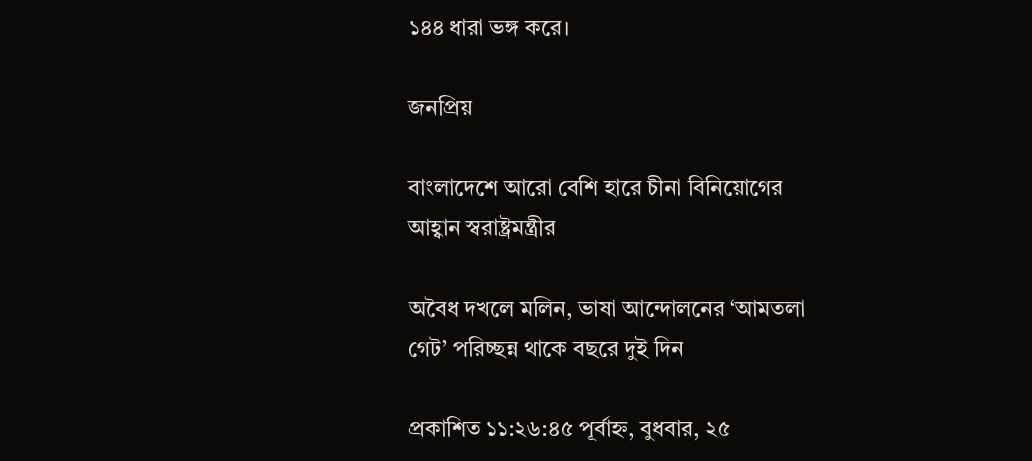১৪৪ ধারা ভঙ্গ করে।

জনপ্রিয়

বাংলাদেশে আরো বেশি হারে চীনা বিনিয়োগের আহ্বান স্বরাষ্ট্রমন্ত্রীর

অবৈধ দখলে মলিন, ভাষা আন্দোলনের ‘আমতলা গেট’ পরিচ্ছন্ন থাকে বছরে দুই দিন

প্রকাশিত ১১:২৬:৪৫ পূর্বাহ্ন, বুধবার, ২৫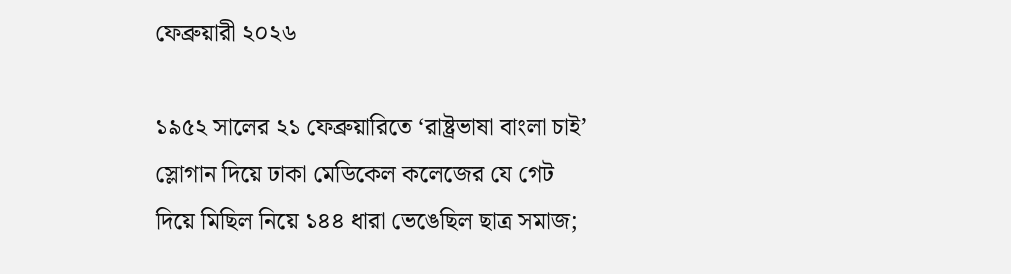ফেব্রুয়ারী ২০২৬

১৯৫২ সালের ২১ ফেব্রুয়ারিতে ‘রাষ্ট্রভাষা বাংলা চাই’ স্লোগান দিয়ে ঢাকা মেডিকেল কলেজের যে গেট দিয়ে মিছিল নিয়ে ১৪৪ ধারা ভেঙেছিল ছাত্র সমাজ;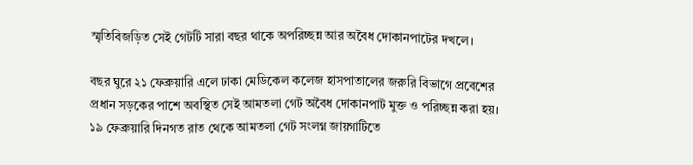স্মৃতিবিজড়িত সেই গেটটি সারা বছর থাকে অপরিচ্ছন্ন আর অবৈধ দোকানপাটের দখলে।

বছর ঘুরে ২১ ফেব্রুয়ারি এলে ঢাকা মেডিকেল কলেজ হাসপাতালের জরুরি বিভাগে প্রবেশের প্রধান সড়কের পাশে অবস্থিত সেই আমতলা গেট অবৈধ দোকানপাট মুক্ত ও পরিচ্ছন্ন করা হয়। ১৯ ফেব্রুয়ারি দিনগত রাত থেকে আমতলা গেট সংলগ্ন জায়গাটিতে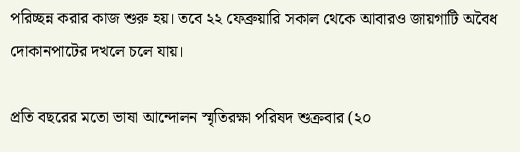পরিচ্ছন্ন করার কাজ শুরু হয়। তবে ২২ ফেব্রুয়ারি সকাল থেকে আবারও জায়গাটি অবৈধ দোকানপাটের দখলে চলে যায়।

প্রতি বছরের মতো ভাষা আন্দোলন স্মৃতিরক্ষা পরিষদ শুক্রবার (২০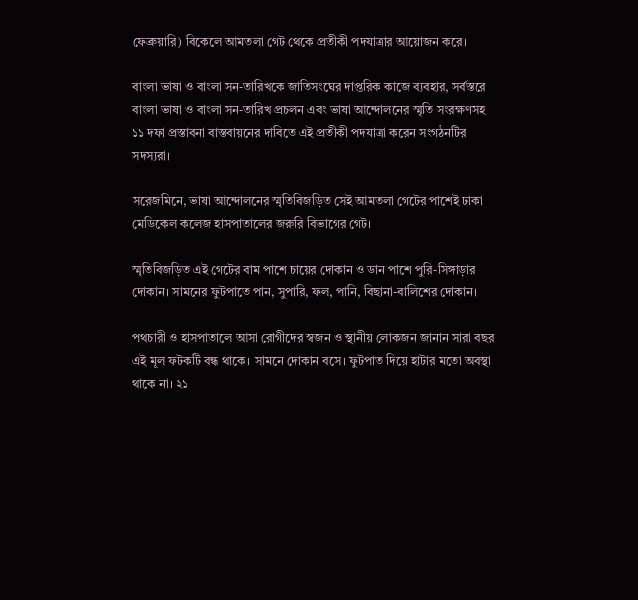ফেব্রুয়ারি) বিকেলে আমতলা গেট থেকে প্রতীকী পদযাত্রার আয়োজন করে।

বাংলা ভাষা ও বাংলা সন-তারিখকে জাতিসংঘের দাপ্তরিক কাজে ব্যবহার, সর্বস্তরে বাংলা ভাষা ও বাংলা সন-তারিখ প্রচলন এবং ভাষা আন্দোলনের স্মৃতি সংরক্ষণসহ ১১ দফা প্রস্তাবনা বাস্তবায়নের দাবিতে এই প্রতীকী পদযাত্রা করেন সংগঠনটির সদস্যরা।

সরেজমিনে, ভাষা আন্দোলনের স্মৃতিবিজড়িত সেই আমতলা গেটের পাশেই ঢাকা মেডিকেল কলেজ হাসপাতালের জরুরি বিভাগের গেট।

স্মৃতিবিজড়িত এই গেটের বাম পাশে চায়ের দোকান ও ডান পাশে পুরি-সিঙ্গাড়ার দোকান। সামনের ফুটপাতে পান, সুপারি, ফল, পানি, বিছানা-বালিশের দোকান।

পথচারী ও হাসপাতালে আসা রোগীদের স্বজন ও স্থানীয় লোকজন জানান সারা বছর এই মূল ফটকটি বন্ধ থাকে। সামনে দোকান বসে। ফুটপাত দিয়ে হাটার মতো অবস্থা থাকে না। ২১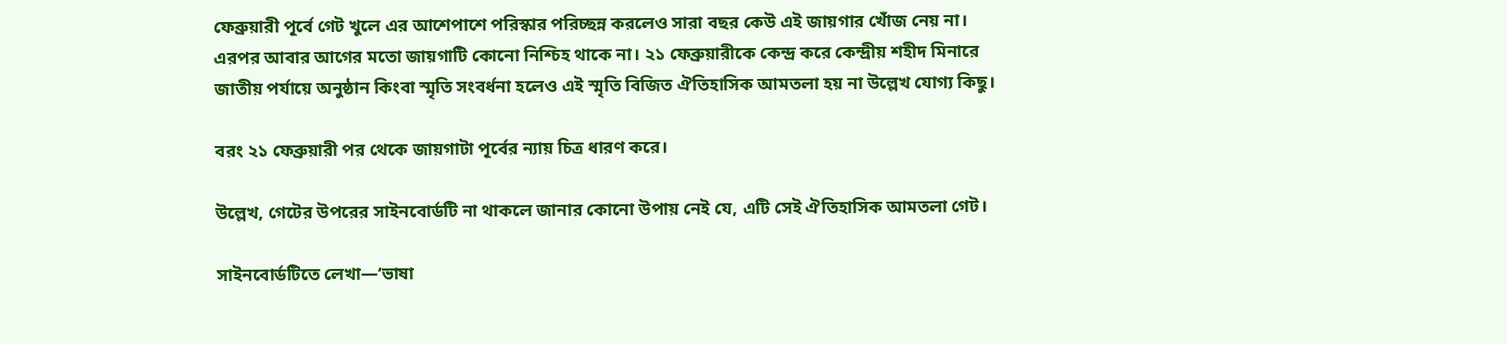ফেব্রুয়ারী পূর্বে গেট খুলে এর আশেপাশে পরিস্কার পরিচ্ছন্ন করলেও সারা বছর কেউ এই জায়গার খোঁজ নেয় না। এরপর আবার আগের মতো জায়গাটি কোনো নিশ্চিহ থাকে না। ২১ ফেব্রুয়ারীকে কেন্দ্র করে কেন্দ্রীয় শহীদ মিনারে জাতীয় পর্যায়ে অনুষ্ঠান কিংবা স্মৃতি সংবর্ধনা হলেও এই স্মৃতি বিজিত ঐতিহাসিক আমতলা হয় না উল্লেখ যোগ্য কিছু।

বরং ২১ ফেব্রুয়ারী পর থেকে জায়গাটা পূর্বের ন্যায় চিত্র ধারণ করে।

উল্লেখ, গেটের উপরের সাইনবোর্ডটি না থাকলে জানার কোনো উপায় নেই যে, এটি সেই ঐতিহাসিক আমতলা গেট।

সাইনবোর্ডটিতে লেখা—‘ভাষা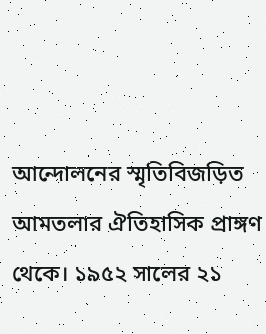আন্দোলনের স্মৃতিবিজড়িত আমতলার ঐতিহাসিক প্রাঙ্গণ থেকে। ১৯৫২ সালের ২১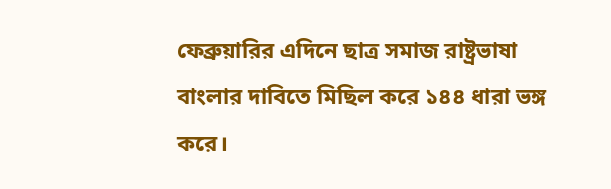ফেব্রুয়ারির এদিনে ছাত্র সমাজ রাষ্ট্রভাষা বাংলার দাবিতে মিছিল করে ১৪৪ ধারা ভঙ্গ করে।